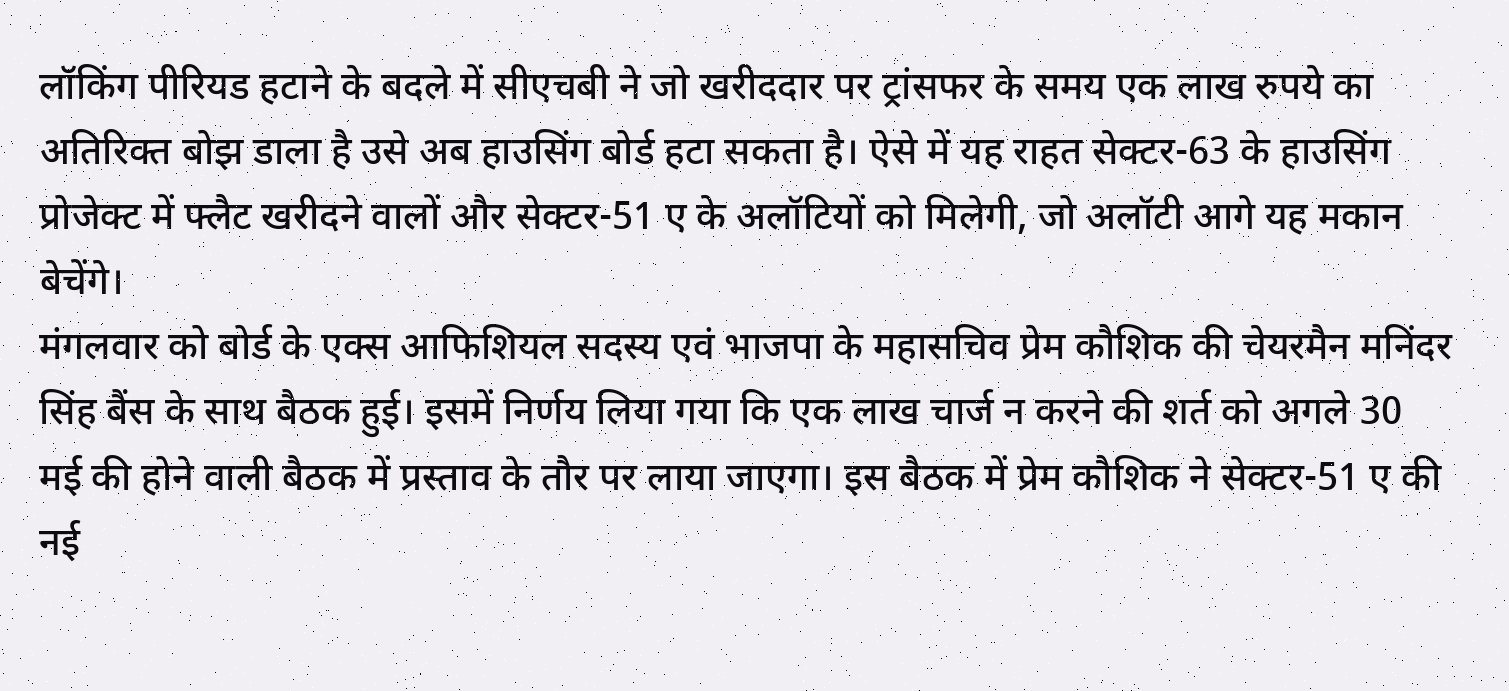लॉकिंग पीरियड हटाने के बदले में सीएचबी ने जो खरीददार पर ट्रांसफर के समय एक लाख रुपये का अतिरिक्त बोझ डाला है उसे अब हाउसिंग बोर्ड हटा सकता है। ऐसे में यह राहत सेक्टर-63 के हाउसिंग प्रोजेक्ट में फ्लैट खरीदने वालों और सेक्टर-51 ए के अलॉटियों को मिलेगी, जो अलॉटी आगे यह मकान बेचेंगे।
मंगलवार को बोर्ड के एक्स आफिशियल सदस्य एवं भाजपा के महासचिव प्रेम कौशिक की चेयरमैन मनिंदर सिंह बैंस के साथ बैठक हुई। इसमें निर्णय लिया गया कि एक लाख चार्ज न करने की शर्त को अगले 30 मई की होने वाली बैठक में प्रस्ताव के तौर पर लाया जाएगा। इस बैठक में प्रेम कौशिक ने सेक्टर-51 ए की नई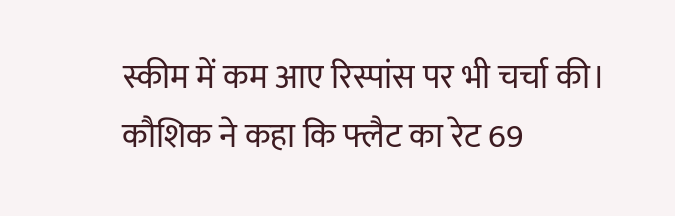स्कीम में कम आए रिस्पांस पर भी चर्चा की। कौशिक ने कहा कि फ्लैट का रेट 69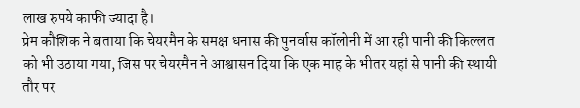लाख रुपये काफी ज्यादा है।
प्रेम कौशिक ने बताया कि चेयरमैन के समक्ष धनास की पुनर्वास कॉलोनी में आ रही पानी की किल्लत को भी उठाया गया, जिस पर चेयरमैन ने आश्वासन दिया कि एक माह के भीतर यहां से पानी की स्थायी तौर पर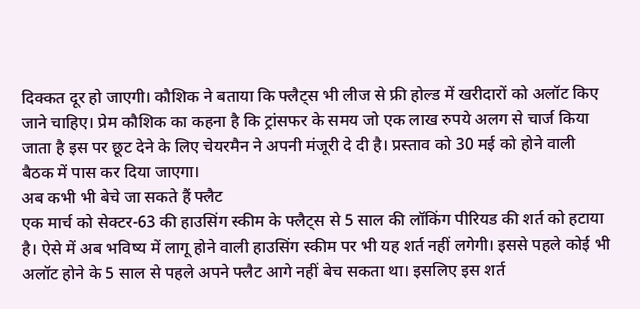दिक्कत दूर हो जाएगी। कौशिक ने बताया कि फ्लैट्स भी लीज से फ्री होल्ड में खरीदारों को अलॉट किए जाने चाहिए। प्रेम कौशिक का कहना है कि ट्रांसफर के समय जो एक लाख रुपये अलग से चार्ज किया जाता है इस पर छूट देने के लिए चेयरमैन ने अपनी मंजूरी दे दी है। प्रस्ताव को 30 मई को होने वाली बैठक में पास कर दिया जाएगा।
अब कभी भी बेचे जा सकते हैं फ्लैट
एक मार्च को सेक्टर-63 की हाउसिंग स्कीम के फ्लैट्स से 5 साल की लॉकिंग पीरियड की शर्त को हटाया है। ऐसे में अब भविष्य में लागू होने वाली हाउसिंग स्कीम पर भी यह शर्त नहीं लगेगी। इससे पहले कोई भी अलॉट होने के 5 साल से पहले अपने फ्लैट आगे नहीं बेच सकता था। इसलिए इस शर्त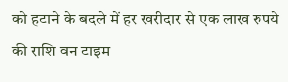को हटाने के बदले में हर खरीदार से एक लाख रुपये की राशि वन टाइम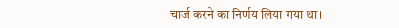चार्ज करने का निर्णय लिया गया था।